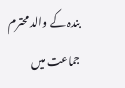بندہ کے والد محترم جماعت میں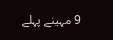9 مہینے پہلے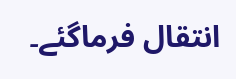انتقال فرماگئے۔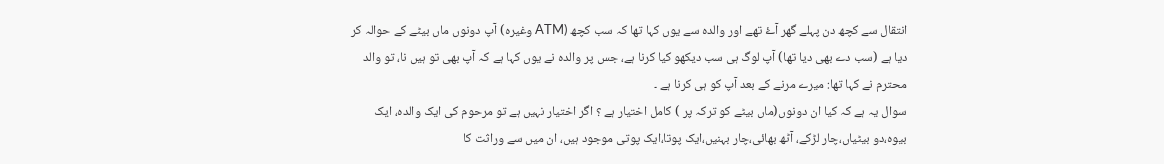انتقال سے کچھ دن پہلے گھر آۓ تھے اور والدہ سے یوں کہا تھا کہ سب کچھ (ATM وغیرہ) آپ دونوں ماں بیٹے کے حوالہ کر دیا ہے (سب دے بھی دیا تھا) آپ لوگ ہی سب دیکھو کیا کرنا ہے، جس پر والدہ نے یوں کہا ہے کہ آپ بھی تو ہیں نا، تو والد محترم نے کہا تھا: میرے مرنے کے بعد آپ کو ہی کرنا ہے ۔
سوال یہ ہے کہ کیا ان دونوں(ماں بیٹے کو ترکہ پر ) کامل اختیار ہے ؟ اگر اختیار نہیں ہے تو مرحوم کی ایک والدہ، ایک بیوہ،دو بیٹیاں،چار لڑکے، آٹھ بھائی،چار بہنیں،ایک پوتا،ایک پوتی موجود ہیں، ان میں سے وراثت کا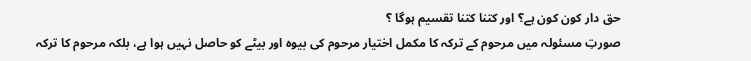حق دار کون کون ہے؟ اور کتنا کتنا تقسیم ہوگا ؟
صورتِ مسئولہ میں مرحوم کے ترکہ کا مکمل اختیار مرحوم کی بیوہ اور بیٹے کو حاصل نہیں ہوا ہے، بلکہ مرحوم کا ترکہ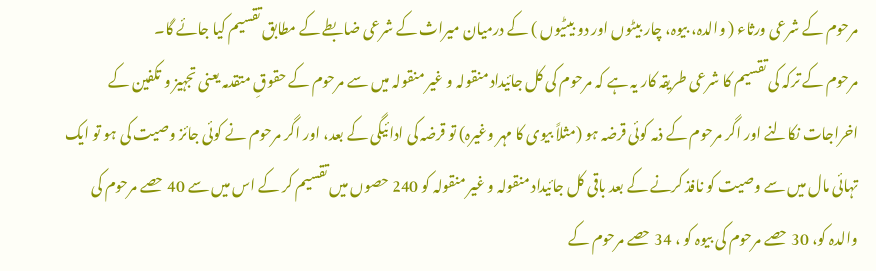مرحوم کے شرعی ورثاء ( والدہ، بیوہ، چار بیٹوں اور دو بیٹیوں ) کے درمیان میراث کے شرعی ضابطے کے مطابق تقسیم کیا جائے گا۔
مرحوم کے ترکہ کی تقسیم کا شرعی طریقہ کار یہ ہے کہ مرحوم کی کل جائیداد منقولہ و غیر منقولہ میں سے مرحوم کے حقوقِ متقدمہ یعنی تجہیز و تکفین کے اخراجات نکالنے اور اگر مرحوم کے ذمہ کوئی قرضہ ہو (مثلاً بیوی کا مہر وغیرہ) تو قرضہ کی ادائیگی کے بعد، اور اگر مرحوم نے کوئی جائز وصیت کی ہو تو ایک تہائی مال میں سے وصیت کو نافذ کرنے کے بعد باقی کل جائیداد منقولہ و غیر منقولہ کو 240 حصوں میں تقسیم کر کے اس میں سے 40 حصے مرحوم کی والدہ کو، 30 حصے مرحوم کی بیوہ کو ، 34 حصے مرحوم کے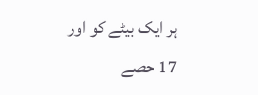ہر ایک بیٹے کو اور 17 حصے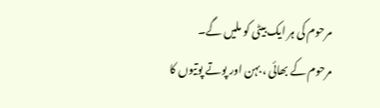مرحوم کی ہر ایک بیٹی کو ملیں گے۔
مرحوم کے بھائی ، بہن اور پوتے پوتیوں کا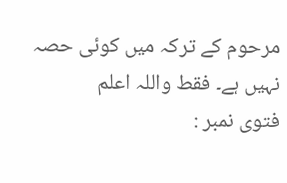مرحوم کے ترکہ میں کوئی حصہ نہیں ہے۔ فقط واللہ اعلم
فتوی نمبر :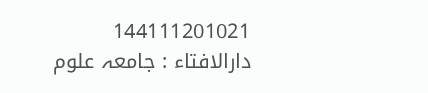144111201021
دارالافتاء : جامعہ علوم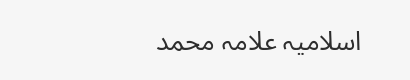اسلامیہ علامہ محمد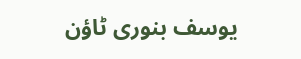یوسف بنوری ٹاؤن